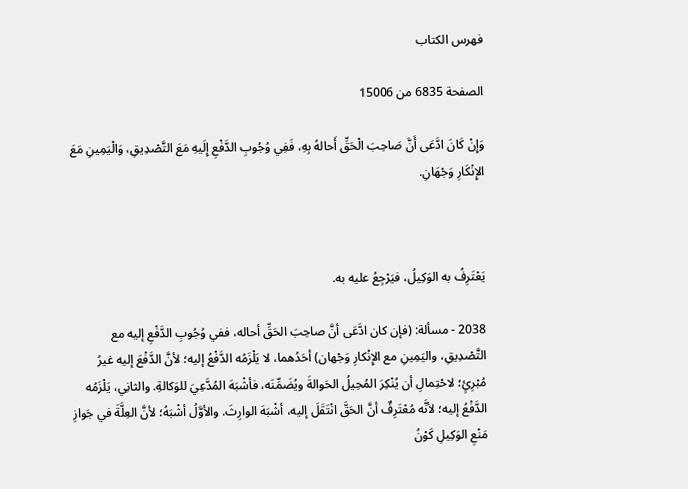فهرس الكتاب

الصفحة 6835 من 15006

وَإِنْ كَانَ ادَّعَى أَنَّ صَاحِبَ الْحَقِّ أَحالهُ بِهِ، فَفِي وُجُوبِ الدَّفْعِ إِلَيهِ مَعَ التَّصْدِيقِ، وَالْيَمِينِ مَعَ الإِنْكَارِ وَجْهَانِ.



يَعْتَرِفُ به الوَكِيلُ، فيَرْجِعُ عليه به.

2038 - مسألة: (فإن كان ادَّعَى أنَّ صاحِبَ الحَقِّ أحاله، ففي وُجُوبِ الدَّفْعِ إليه مع التَّصْدِيقِ، واليَمِينِ مع الإِنْكارِ وَجْهان) أحَدُهما، لا يَلْزَمُه الدَّفْعُ إليه؛ لأنَّ الدَّفْعَ إليه غيرُ مُبْرِئٍ؛ لاحْتِمالِ أن يُنْكِرَ المُحِيلُ الحَوالةَ ويُضَمِّنَه، فأشْبَهَ المُدَّعِيَ للوَكالةِ. والثانِي، يَلْزَمُه الدَّفْعُ إليه؛ لأنَّه مُعْتَرِفٌ أنَّ الحَقَّ انْتَقَلَ إليه، أشْبَهَ الوارِثَ. والأوَّلُ أشْبَهُ؛ لأنَّ العِلَّةَ في جَوازِ مَنْعِ الوَكِيلِ كَوْنُ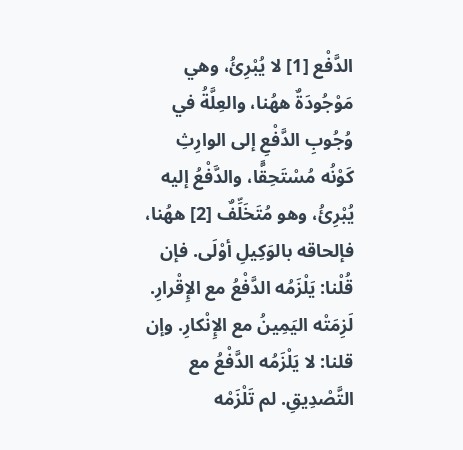الدَّفْع [1] لا يُبْرِئُ، وهي مَوْجُودَةٌ ههُنا، والعِلَّةُ في وُجُوبِ الدَّفْعِ إلى الوارِثِ كَوْنُه مُسْتَحِقًّا، والدَّفْعُ إليه يُبْرِئُ، وهو مُتَخَلِّفٌ [2] ههُنا، فإلحاقه بالوَكِيلِ أوْلَى. فإن قُلْنا: يَلْزَمُه الدَّفْعُ مع الإِقْرارِ. لَزِمَتْه اليَمِينُ مع الإِنْكارِ. وإن قلنا: لا يَلْزَمُه الدَّفْعُ مع التَّصْدِيقِ. لم تَلْزَمْه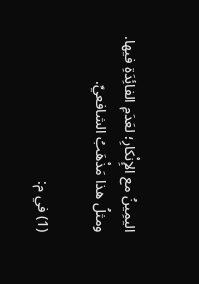اليمِينُ مع الإِنْكارِ؛ لعَدَمِ الفائِدَةِ فيها. ومثلُ هذا مَذْهَبُ الشافعيِّ.

(1) في م: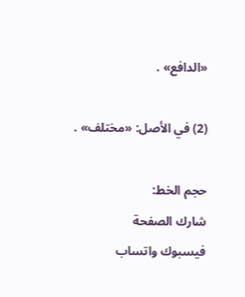«الدافع» .

(2) في الأصل: «مختلف» .

حجم الخط:
شارك الصفحة
فيسبوك واتساب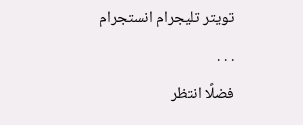تويتر تليجرام انستجرام
. . .
فضلًا انتظر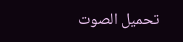تحميل الصوت